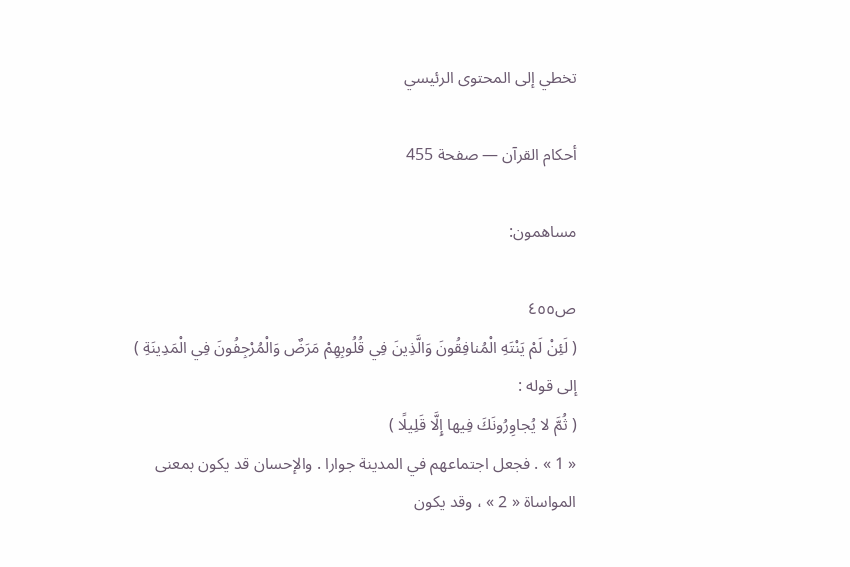تخطي إلى المحتوى الرئيسي

أحكام القرآن — صفحة 455

مساهمون:

ص٤٥٥
( لَئِنْ لَمْ يَنْتَهِ الْمُنافِقُونَ وَالَّذِينَ فِي قُلُوبِهِمْ مَرَضٌ وَالْمُرْجِفُونَ فِي الْمَدِينَةِ )
إلى قوله :
( ثُمَّ لا يُجاوِرُونَكَ فِيها إِلَّا قَلِيلًا )
« 1 » . فجعل اجتماعهم في المدينة جوارا . والإحسان قد يكون بمعنى المواساة « 2 » ، وقد يكون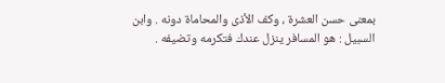بمعنى حسن العشرة ، وكف الأذى والمحاماة دونه . وابن السبيل : هو المسافر ينزل عندك فتكرمه وتضيفه .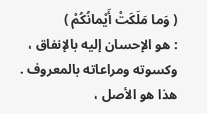( وَما مَلَكَتْ أَيْمانُكُمْ )
: هو الإحسان إليه بالإنفاق ، وكسوته ومراعاته بالمعروف . هذا هو الأصل ،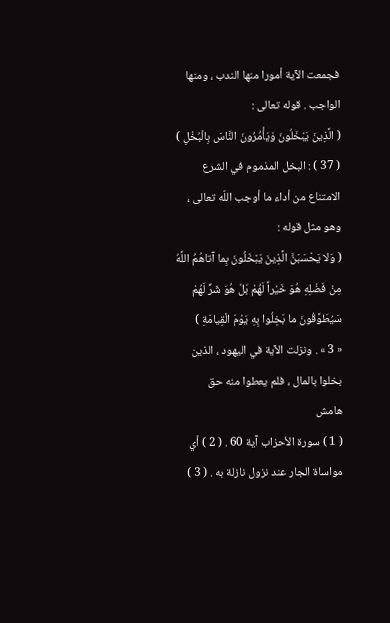فجمعت الآية أمورا منها الندب ، ومنها الواجب . قوله تعالى :
( الَّذِينَ يَبْخَلُونَ وَيَأْمُرُونَ النَّاسَ بِالْبُخْلِ )
( 37 ) : البخل المذموم في الشرع الامتناع من أداء ما أوجب اللّه تعالى ، وهو مثل قوله :
( وَلا يَحْسَبَنَّ الَّذِينَ يَبْخَلُونَ بِما آتاهُمُ اللَّهُ مِنْ فَضْلِهِ هُوَ خَيْراً لَهُمْ بَلْ هُوَ شَرٌّ لَهُمْ سَيُطَوَّقُونَ ما بَخِلُوا بِهِ يَوْمَ الْقِيامَةِ )
« 3 » . ونزلت الآية في اليهود ، الذين بخلوا بالمال ، فلم يعطوا منه حق
هامش
( 1 ) سورة الأحزاب آية 60 . ( 2 ) أي مواساة الجار عند نزول نازلة به . ( 3 )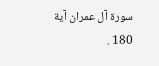سورة آل عمران آية 180 .